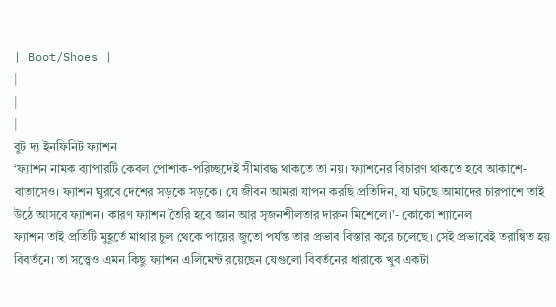| Boot/Shoes |
|
|
|
বুট দ্য ইনফিনিট ফ্যাশন
‘ফ্যাশন নামক ব্যাপারটি কেবল পোশাক-পরিচ্ছদেই সীমাবদ্ধ থাকতে তা নয়। ফ্যাশনের বিচারণ থাকতে হবে আকাশে- বাতাসেও। ফ্যাশন ঘুরবে দেশের সড়কে সড়কে। যে জীবন আমরা যাপন করছি প্রতিদিন, যা ঘটছে আমাদের চারপাশে তাই উঠে আসবে ফ্যাশন। কারণ ফ্যাশন তৈরি হবে জ্ঞান আর সৃজনশীলতার দারুন মিশেলে।’- কোকো শ্যানেল
ফ্যাশন তাই প্রতিটি মুহূর্তে মাথার চুল থেকে পায়ের জুতো পর্যন্ত তার প্রভাব বিস্তার করে চলেছে। সেই প্রভাবেই তরান্বিত হয় বিবর্তনে। তা সত্ত্বেও এমন কিছু ফ্যাশন এলিমেন্ট রয়েছেন যেগুলো বিবর্তনের ধারাকে খুব একটা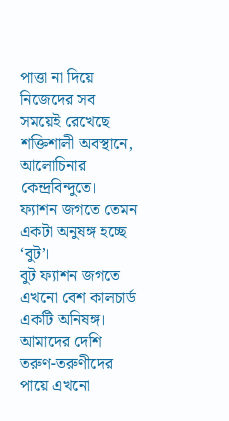পাত্তা না দিয়ে নিজেদের সব সময়েই রেখেছে শক্তিশালী অবস্থানে, আলোচিনার কেন্দ্রবিন্দুতে। ফ্যাশন জগতে তেমন একটা অনুষঙ্গ হচ্ছে ‘বুট’।
বুট ফ্যাশন জগতে এখনো বেশ কালচার্ড একটি অনিষঙ্গ। আমাদের দেশি তরুণ-তরুণীদের পায়ে এখনো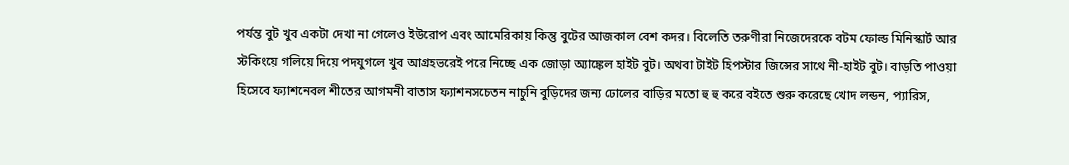পর্যন্ত বুট খুব একটা দেখা না গেলেও ইউরোপ এবং আমেরিকায় কিন্তু বুটের আজকাল বেশ কদর। বিলেতি তরুণীরা নিজেদেরকে বটম ফোল্ড মিনিস্কার্ট আর স্টকিংয়ে গলিয়ে দিয়ে পদযুগলে খুব আগ্রহভরেই পরে নিচ্ছে এক জোড়া অ্যাঙ্কেল হাইট বুট। অথবা টাইট হিপস্টার জিন্সের সাথে নী-হাইট বুট। বাড়তি পাওয়া হিসেবে ফ্যাশনেবল শীতের আগমনী বাতাস ফ্যাশনসচেতন নাচুনি বুড়িদের জন্য ঢোলের বাড়ির মতো হু হু করে বইতে শুরু করেছে খোদ লন্ডন, প্যারিস,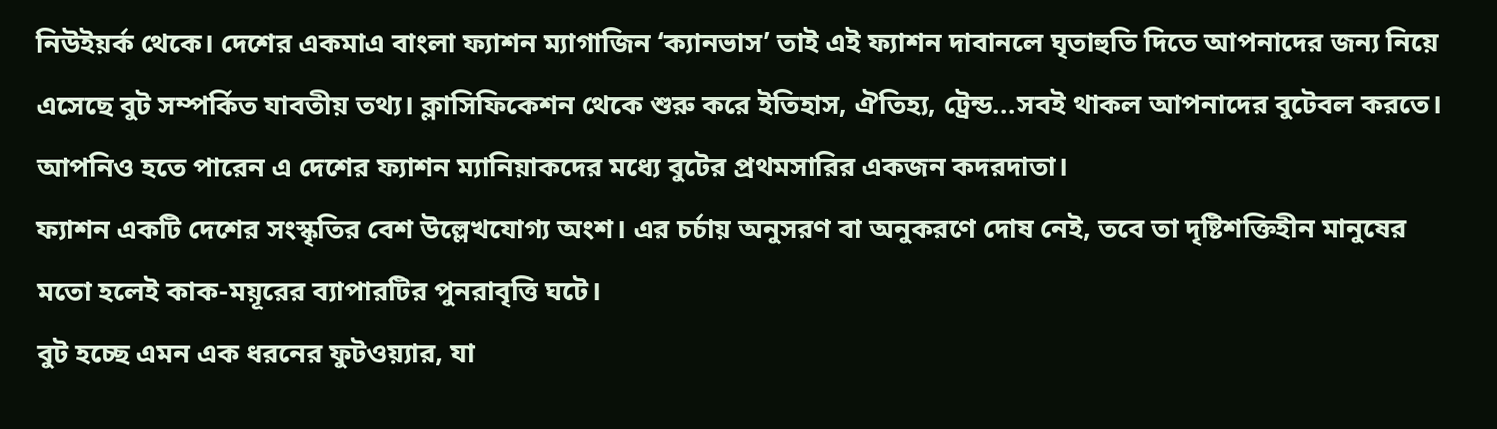নিউইয়র্ক থেকে। দেশের একমাএ বাংলা ফ্যাশন ম্যাগাজিন ‘ক্যানভাস’ তাই এই ফ্যাশন দাবানলে ঘৃতাহুতি দিতে আপনাদের জন্য নিয়ে এসেছে বুট সম্পর্কিত যাবতীয় তথ্য। ক্লাসিফিকেশন থেকে শুরু করে ইতিহাস, ঐতিহ্য, ট্রেন্ড...সবই থাকল আপনাদের বুটেবল করতে। আপনিও হতে পারেন এ দেশের ফ্যাশন ম্যানিয়াকদের মধ্যে বুটের প্রথমসারির একজন কদরদাতা।
ফ্যাশন একটি দেশের সংস্কৃতির বেশ উল্লেখযোগ্য অংশ। এর চর্চায় অনুসরণ বা অনুকরণে দোষ নেই, তবে তা দৃষ্টিশক্তিহীন মানুষের মতো হলেই কাক-ময়ূরের ব্যাপারটির পুনরাবৃত্তি ঘটে।
বুট হচ্ছে এমন এক ধরনের ফুটওয়্যার, যা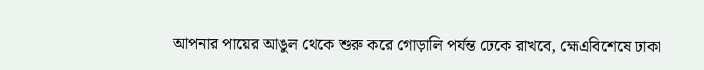আপনার পায়ের আঙুল থেকে শুরু করে গোড়ালি পর্যন্ত ঢেকে রাখবে, হ্মেএবিশেষে ঢাকা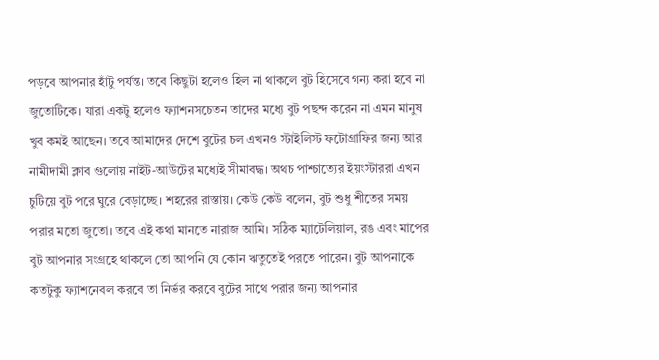পড়বে আপনার হাঁটু পর্যন্ত। তবে কিছুটা হলেও হিল না থাকলে বুট হিসেবে গন্য করা হবে না জুতোটিকে। যারা একটু হলেও ফ্যাশনসচেতন তাদের মধ্যে বুট পছন্দ করেন না এমন মানুষ খুব কমই আছেন। তবে আমাদের দেশে বুটের চল এখনও স্টাইলিস্ট ফটোগ্রাফির জন্য আর নামীদামী ক্লাব গুলোয় নাইট-আউটের মধ্যেই সীমাবদ্ধ। অথচ পাশ্চাত্যের ইয়ংস্টাররা এখন চুটিয়ে বুট পরে ঘুরে বেড়াচ্ছে। শহরের রাস্তায়। কেউ কেউ বলেন, বুট শুধু শীতের সময় পরার মতো জুতো। তবে এই কথা মানতে নারাজ আমি। সঠিক ম্যাটেলিয়াল, রঙ এবং মাপের বুট আপনার সংগ্রহে থাকলে তো আপনি যে কোন ঋতুতেই পরতে পারেন। বুট আপনাকে কতটুকু ফ্যাশনেবল করবে তা নির্ভর করবে বুটের সাথে পরার জন্য আপনার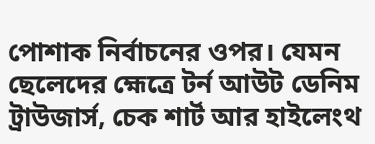পোশাক নির্বাচনের ওপর। যেমন ছেলেদের হ্মেত্রে টর্ন আউট ডেনিম ট্রাউজার্স, চেক শার্ট আর হাইলেংথ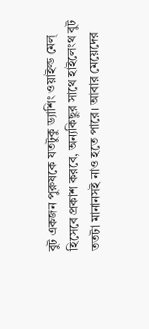বুট একজন পুরুষকে যতটুকু ড্যাশিং ওয়াইল্ড মেল্ হিসেবে প্রকাশ করবে, অন্যকিছুর সাথে হাইলেংথ বুট ততটা মানানসই নাও হতে পারে। আবার মেয়েদের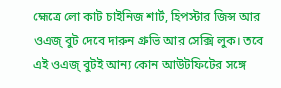হ্মেত্রে লো কাট চাইনিজ শার্ট, হিপস্টার জিন্স আর ওএজ্ বুট দেবে দারুন গ্রুভি আর সেক্সি লুক। তবে এই ওএজ্ বুটই আন্য কোন আউটফিটের সঙ্গে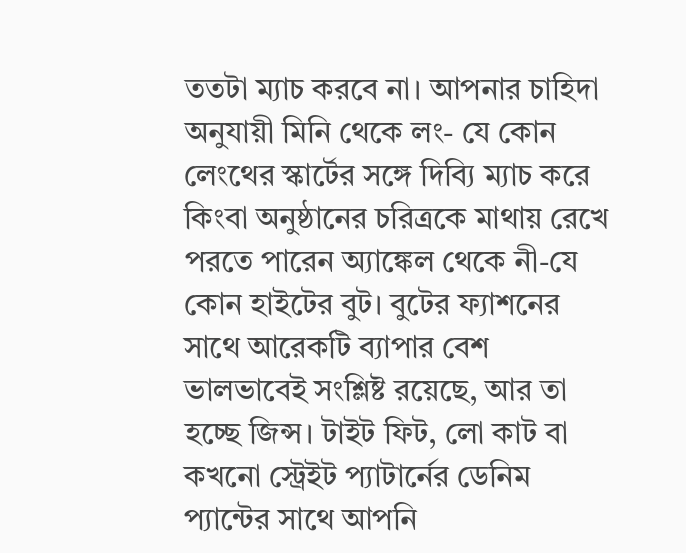ততটা ম্যাচ করবে না। আপনার চাহিদা অনুযায়ী মিনি থেকে লং- যে কোন লেংথের স্কার্টের সঙ্গে দিব্যি ম্যাচ করে কিংবা অনুষ্ঠানের চরিত্রকে মাথায় রেখে পরতে পারেন অ্যাঙ্কেল থেকে নী-যে কোন হাইটের বুট। বুটের ফ্যাশনের সাথে আরেকটি ব্যাপার বেশ ভালভাবেই সংশ্লিষ্ট রয়েছে, আর তা হচ্ছে জিন্স। টাইট ফিট, লো কাট বা কখনো স্ট্রেইট প্যাটার্নের ডেনিম প্যান্টের সাথে আপনি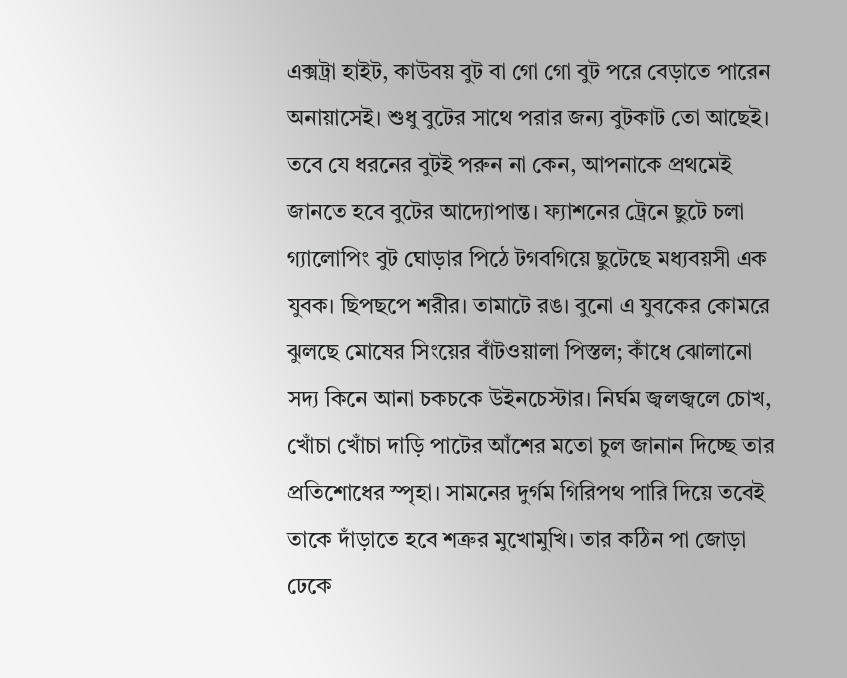এক্সট্রা হাইট, কাউবয় বুট বা গো গো বুট পরে বেড়াতে পারেন অনায়াসেই। শুধু বুটের সাথে পরার জন্য বুটকাট তো আছেই। তবে যে ধরনের বুটই পরুন না কেন, আপনাকে প্রথমেই জানতে হবে বুটের আদ্যোপান্ত। ফ্যাশনের ট্রেনে ছুটে চলা গ্যালোপিং বুট ঘোড়ার পিঠে টগবগিয়ে ছুটেছে মধ্যবয়সী এক যুবক। ছিপছপে শরীর। তামাটে রঙ। বুনো এ যুবকের কোমরে ঝুলছে মোষের সিংয়ের বাঁটওয়ালা পিস্তল; কাঁধে ঝোলানো সদ্য কিনে আনা চকচকে উইনচেস্টার। নির্ঘম জ্বলজ্বলে চোখ, খোঁচা খোঁচা দাড়ি পাটের আঁশের মতো চুল জানান দিচ্ছে তার প্রতিশোধের স্পৃহা। সামনের দুর্গম গিরিপথ পারি দিয়ে তবেই তাকে দাঁড়াতে হবে শত্রুর মুখোমুখি। তার কঠিন পা জোড়া ঢেকে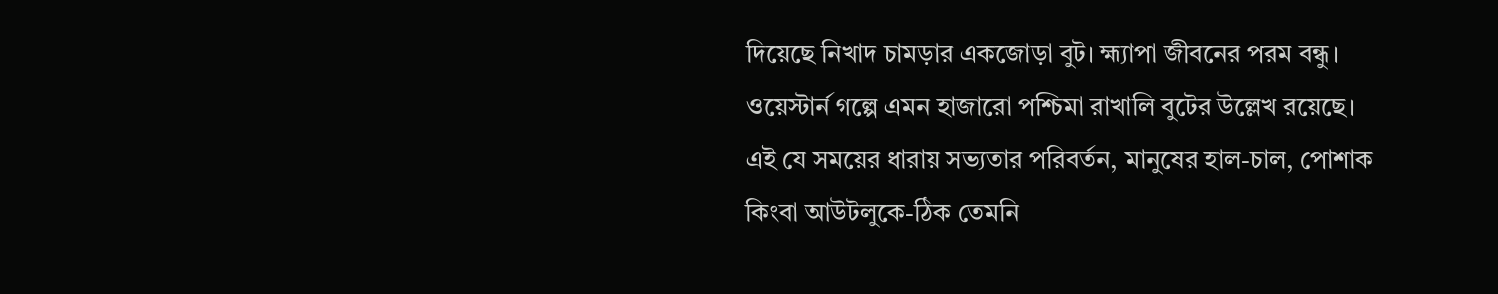দিয়েছে নিখাদ চামড়ার একজোড়া বুট। হ্ম্যাপা জীবনের পরম বন্ধু। ওয়েস্টার্ন গল্পে এমন হাজারো পশ্চিমা রাখালি বুটের উল্লেখ রয়েছে।
এই যে সময়ের ধারায় সভ্যতার পরিবর্তন, মানুষের হাল-চাল, পোশাক কিংবা আউটলুকে-ঠিক তেমনি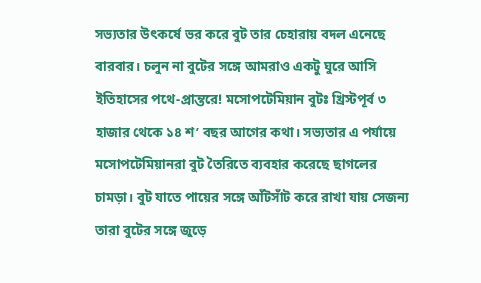সভ্যতার উৎকর্ষে ভর করে বুট তার চেহারায় বদল এনেছে বারবার। চলুন না বুটের সঙ্গে আমরাও একটু ঘুরে আসি ইতিহাসের পথে-প্রান্তরে! মসোপটেমিয়ান বুটঃ খ্রিস্টপূর্ব ৩ হাজার থেকে ১৪ শ’ বছর আগের কথা। সভ্যতার এ পর্যায়ে মসোপটেমিয়ানরা বুট তৈরিতে ব্যবহার করেছে ছাগলের চামড়া। বুট যাতে পায়ের সঙ্গে আঁটসাঁট করে রাখা যায় সেজন্য তারা বুটের সঙ্গে জুড়ে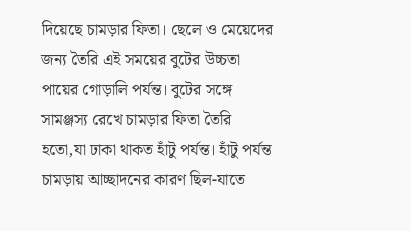দিয়েছে চামড়ার ফিতা। ছেলে ও মেয়েদের জন্য তৈরি এই সময়ের বুটের উচ্চতা পায়ের গোড়ালি পর্যন্ত। বুটের সঙ্গে সামঞ্জস্য রেখে চামড়ার ফিতা তৈরি হতো,যা ঢাকা থাকত হাঁটু পর্যন্ত। হাঁটু পর্যন্ত চামড়ায় আচ্ছাদনের কারণ ছিল-যাতে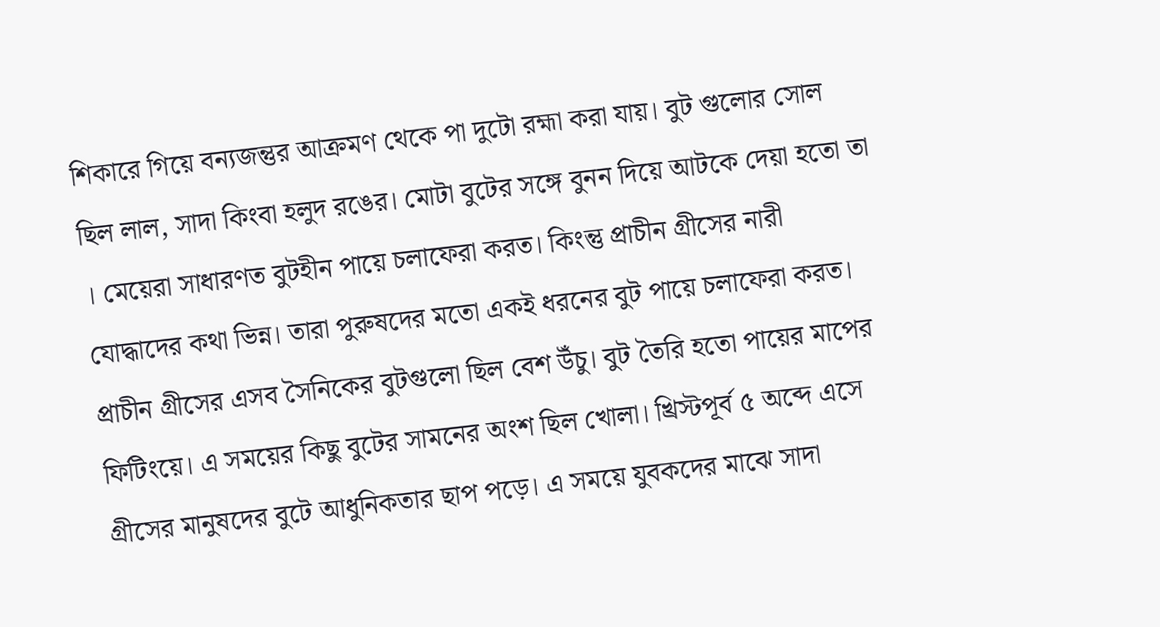শিকারে গিয়ে বন্যজন্তুর আক্রমণ থেকে পা দুটো রহ্মা করা যায়। বুট গুলোর সোল ছিল লাল, সাদা কিংবা হলুদ রঙের। মোটা বুটের সঙ্গে বুনন দিয়ে আটকে দেয়া হতো তা । মেয়েরা সাধারণত বুটহীন পায়ে চলাফেরা করত। কিংন্তু প্রাচীন গ্রীসের নারী যোদ্ধাদের কথা ভিন্ন। তারা পুরুষদের মতো একই ধরনের বুট পায়ে চলাফেরা করত। প্রাচীন গ্রীসের এসব সৈনিকের বুটগুলো ছিল বেশ উঁচু। বুট তৈরি হতো পায়ের মাপের ফিটিংয়ে। এ সময়ের কিছু বুটের সামনের অংশ ছিল খোলা। খ্রিস্টপূর্ব ৫ অব্দে এসে গ্রীসের মানুষদের বুটে আধুনিকতার ছাপ পড়ে। এ সময়ে যুবকদের মাঝে সাদা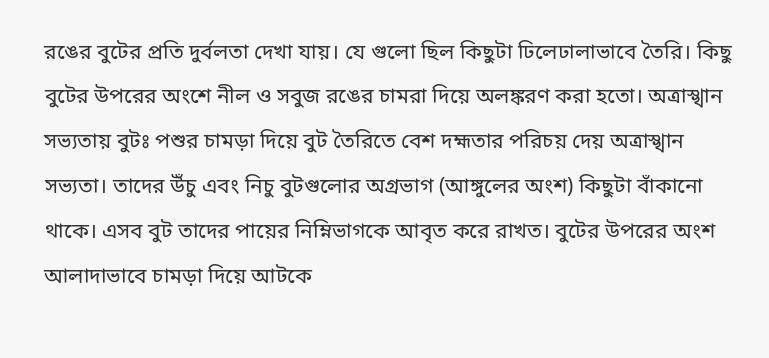রঙের বুটের প্রতি দুর্বলতা দেখা যায়। যে গুলো ছিল কিছুটা ঢিলেঢালাভাবে তৈরি। কিছু বুটের উপরের অংশে নীল ও সবুজ রঙের চামরা দিয়ে অলঙ্করণ করা হতো। অত্রাস্খান সভ্যতায় বুটঃ পশুর চামড়া দিয়ে বুট তৈরিতে বেশ দহ্মতার পরিচয় দেয় অত্রাস্খান সভ্যতা। তাদের উঁচু এবং নিচু বুটগুলোর অগ্রভাগ (আঙ্গুলের অংশ) কিছুটা বাঁকানো থাকে। এসব বুট তাদের পায়ের নিম্নিভাগকে আবৃত করে রাখত। বুটের উপরের অংশ আলাদাভাবে চামড়া দিয়ে আটকে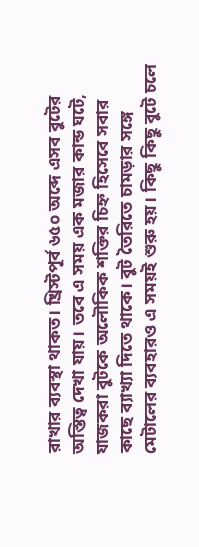রাখার ব্যবস্থা থাকত। খ্রিস্টপূর্ব ৬৫০ অব্দে এসব বুটের অস্তিত্ব দেখা যায়। তবে এ সময় এক মজার কান্ড ঘটে, যাজকরা বুটকে অলৌকিক শক্তির চিহ্ন হিসেবে সবার কাছে ব্যাখ্যা দিতে থাকে। বুট তৈরিতে চামড়ার সঙ্গে মেটালের ব্যবহারও এ সময়ই শুরু হয়। কিছু কিছু বুটে চলে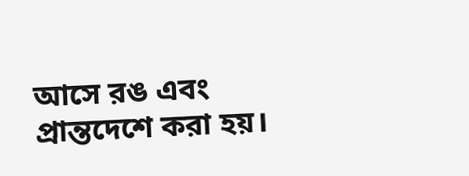আসে রঙ এবং প্রান্তদেশে করা হয়।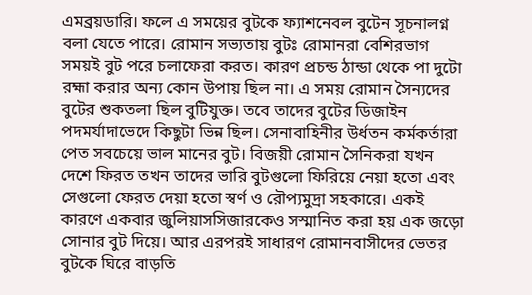এমব্রয়ডারি। ফলে এ সময়ের বুটকে ফ্যাশনেবল বুটেন সূচনালগ্ন বলা যেতে পারে। রোমান সভ্যতায় বুটঃ রোমানরা বেশিরভাগ সময়ই বুট পরে চলাফেরা করত। কারণ প্রচন্ড ঠান্ডা থেকে পা দুটো রহ্মা করার অন্য কোন উপায় ছিল না। এ সময় রোমান সৈন্যদের বুটের শুকতলা ছিল বুটিযুক্ত। তবে তাদের বুটের ডিজাইন পদমর্যাদাভেদে কিছুটা ভিন্ন ছিল। সেনাবাহিনীর উর্ধতন কর্মকর্তারা পেত সবচেয়ে ভাল মানের বুট। বিজয়ী রোমান সৈনিকরা যখন দেশে ফিরত তখন তাদের ভারি বুটগুলো ফিরিয়ে নেয়া হতো এবং সেগুলো ফেরত দেয়া হতো স্বর্ণ ও রৌপ্যমুদ্রা সহকারে। একই কারণে একবার জুলিয়াসসিজারকেও সস্মানিত করা হয় এক জড়ো সোনার বুট দিয়ে। আর এরপরই সাধারণ রোমানবাসীদের ভেতর বুটকে ঘিরে বাড়তি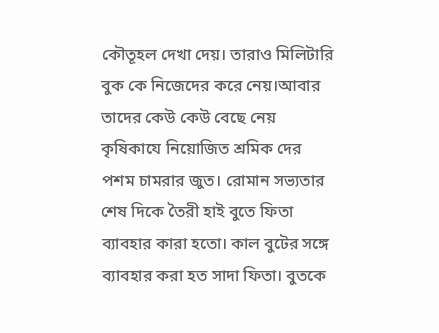কৌতূহল দেখা দেয়। তারাও মিলিটারি বুক কে নিজেদের করে নেয়।আবার তাদের কেউ কেউ বেছে নেয় কৃষিকাযে নিয়োজিত শ্রমিক দের পশম চামরার জুত। রোমান সভ্যতার শেষ দিকে তৈরী হাই বুতে ফিতা ব্যাবহার কারা হতো। কাল বুটের সঙ্গে ব্যাবহার করা হত সাদা ফিতা। বুতকে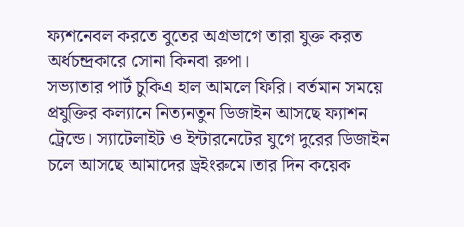ফ্যশনেবল করতে বুতের অগ্রভাগে তারা যুক্ত করত অর্ধচন্দ্রকারে সোনা কিনবা রুপা।
সভ্যাতার পার্ট চুকিএ হাল আমলে ফিরি। বর্তমান সময়ে প্রযুক্তির কল্যানে নিত্যনতুন ডিজাইন আসছে ফ্যাশন ট্রেন্ডে। স্যাটেলাইট ও ইন্টারনেটের যুগে দুরের ডিজাইন চলে আসছে আমাদের ড্রইংরুমে।তার দিন কয়েক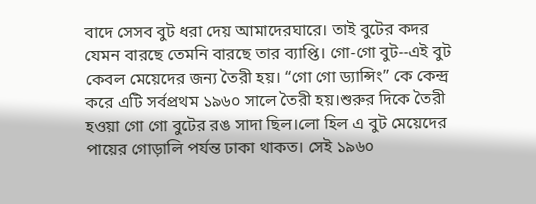বাদে সেসব বুট ধরা দেয় আমাদেরঘারে। তাই বুটের কদর যেমন বারছে তেমনি বারছে তার ব্যাপ্তি। গো-গো বুট--এই বুট কেবল মেয়েদের জন্য তৈরী হয়। “গো গো ড্যান্সিং” কে কেন্দ্র করে এটি সর্বপ্রথম ১৯৬০ সালে তৈরী হয়।শুরুর দিকে তৈরী হওয়া গো গো বুটের রঙ সাদা ছিল।লো হিল এ বুট মেয়েদের পায়ের গোড়ালি পর্যন্ত ঢাকা থাকত। সেই ১৯৬০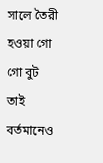সালে তৈরী হওয়া গো গো বুট তাই বর্তমানেও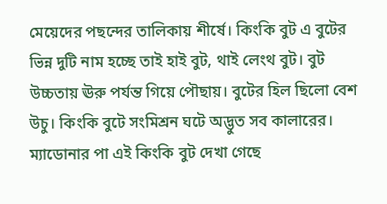মেয়েদের পছন্দের তালিকায় শীর্ষে। কিংকি বুট এ বুটের ভিন্ন দুটি নাম হচ্ছে তাই হাই বুট, থাই লেংথ বুট। বুট উচ্চতায় ঊরু পর্যন্ত গিয়ে পৌছায়। বুটের হিল ছিলো বেশ উচু। কিংকি বুটে সংমিশ্রন ঘটে অদ্ভুত সব কালারের। ম্যাডোনার পা এই কিংকি বুট দেখা গেছে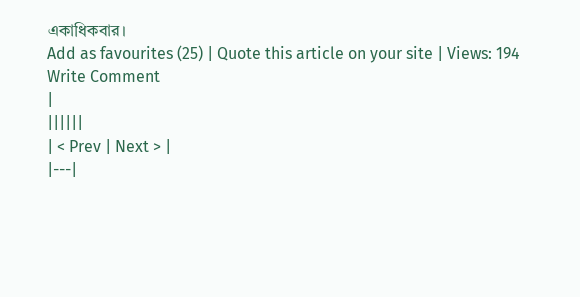একাধিকবার।
Add as favourites (25) | Quote this article on your site | Views: 194
Write Comment
|
||||||
| < Prev | Next > |
|---|